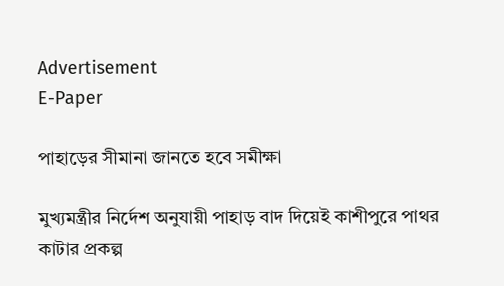Advertisement
E-Paper

পাহাড়ের সীমানা জানতে হবে সমীক্ষা

মুখ্যমন্ত্রীর নির্দেশ অনুযায়ী পাহাড় বাদ দিয়েই কাশীপুরে পাথর কাটার প্রকল্প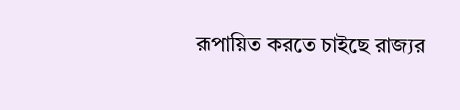রূপায়িত করতে চাইছে রাজ্যর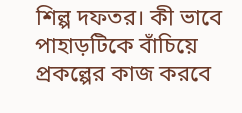শিল্প দফতর। কী ভাবে পাহাড়টিকে বাঁচিয়ে প্রকল্পের কাজ করবে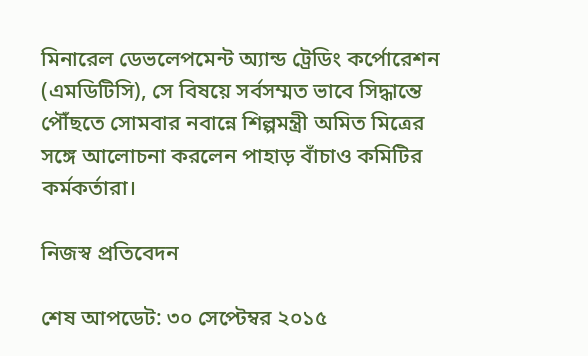মিনারেল ডেভলেপমেন্ট অ্যান্ড ট্রেডিং কর্পোরেশন (এমডিটিসি), সে বিষয়ে সর্বসম্মত ভাবে সিদ্ধান্তে পৌঁছতে সোমবার নবান্নে শিল্পমন্ত্রী অমিত মিত্রের সঙ্গে আলোচনা করলেন পাহাড় বাঁচাও কমিটির কর্মকর্তারা।

নিজস্ব প্রতিবেদন

শেষ আপডেট: ৩০ সেপ্টেম্বর ২০১৫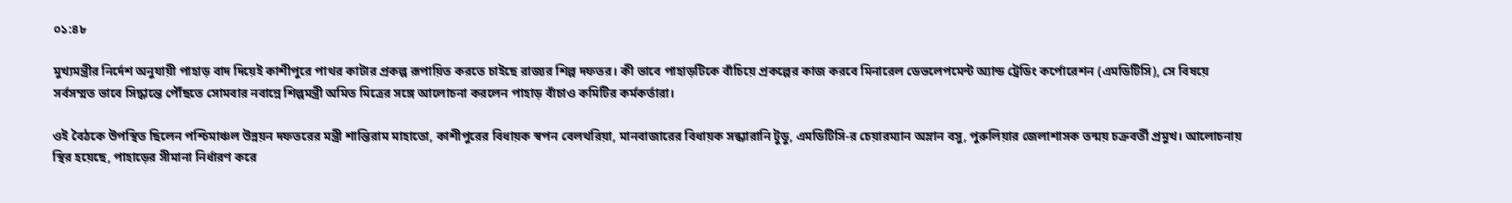০১:৪৮

মুখ্যমন্ত্রীর নির্দেশ অনুযায়ী পাহাড় বাদ দিয়েই কাশীপুরে পাথর কাটার প্রকল্প রূপায়িত করতে চাইছে রাজ্যর শিল্প দফতর। কী ভাবে পাহাড়টিকে বাঁচিয়ে প্রকল্পের কাজ করবে মিনারেল ডেভলেপমেন্ট অ্যান্ড ট্রেডিং কর্পোরেশন (এমডিটিসি), সে বিষয়ে সর্বসম্মত ভাবে সিদ্ধান্তে পৌঁছতে সোমবার নবান্নে শিল্পমন্ত্রী অমিত মিত্রের সঙ্গে আলোচনা করলেন পাহাড় বাঁচাও কমিটির কর্মকর্তারা।

ওই বৈঠকে উপস্থিত ছিলেন পশ্চিমাঞ্চল উন্নয়ন দফতরের মন্ত্রী শান্তিরাম মাহাতো, কাশীপুরের বিধায়ক স্বপন বেলথরিয়া, মানবাজারের বিধায়ক সন্ধ্যারানি টুডু, এমডিটিসি-র চেয়ারম্যান অম্লান বসু, পুরুলিয়ার জেলাশাসক তন্ময় চক্রবর্তী প্রমুখ। আলোচনায় স্থির হয়েছে, পাহাড়ের সীমানা নির্ধারণ করে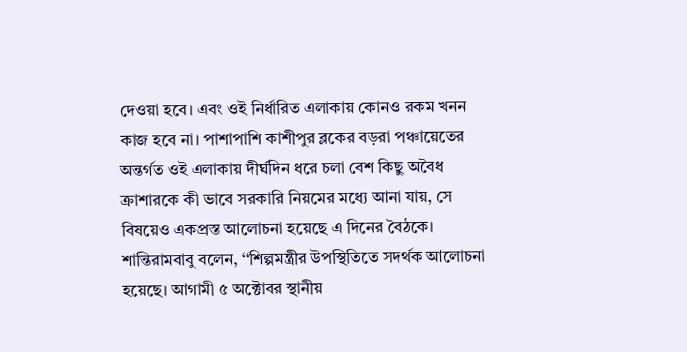দেওয়া হবে। এবং ওই নির্ধারিত এলাকায় কোনও রকম খনন কাজ হবে না। পাশাপাশি কাশীপুর ব্লকের বড়রা পঞ্চায়েতের অন্তর্গত ওই এলাকায় দীর্ঘদিন ধরে চলা বেশ কিছু অবৈধ ক্রাশারকে কী ভাবে সরকারি নিয়মের মধ্যে আনা যায়, সে বিষয়েও একপ্রস্ত আলোচনা হয়েছে এ দিনের বৈঠকে। শান্তিরামবাবু বলেন, ‘‘শিল্পমন্ত্রীর উপস্থিতিতে সদর্থক আলোচনা হয়েছে। আগামী ৫ অক্টোবর স্থানীয়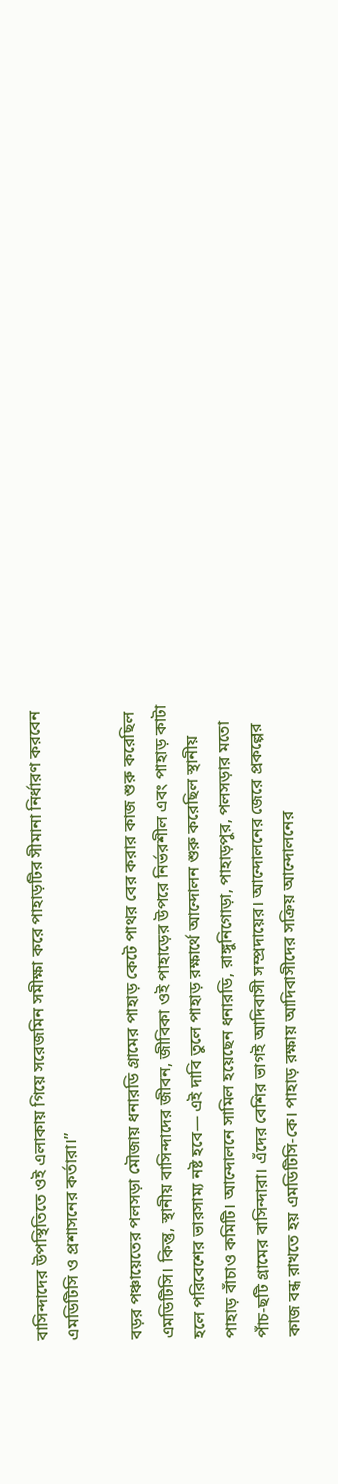বাসিন্দাদের উপস্থিতিতে ওই এলাকায় গিয়ে সরেজমিন সমীক্ষা করে পাহাড়টির সীমানা নির্ধারণ করবেন এমডিটিসি ও প্রশাসনের কর্তারা।”

বড়র পঞ্চায়েতের পলসড়া মৌজায় ধনারডি গ্রামের পাহাড় কেটে পাথর বের করার কাজ শুরু করেছিল এমডিটিসি। কিন্তু, স্থানীয় বাসিন্দাদের জীবন, জীবিকা ওই পাহাড়ের উপরে নির্ভরশীল এবং পাহাড় কাটা হলে পরিবেশের ভারসাম্য নষ্ট হবে— এই দাবি তুলে পাহাড় রক্ষার্থে আন্দোলন শুরু করেছিল স্থানীয় পাহাড় বাঁচাও কমিটি। আন্দোলনে সামিল হয়েছেন ধনারডি, রাঙ্গুনিগোড়া, পাহাড়পুর, পলসড়ার মতো পাঁচ-ছটি গ্রামের বাসিন্দারা। এঁদের বেশির ভাগই আদিবাসী সম্প্রদায়ের। আন্দোলনের জেরে প্রকল্পের কাজ বন্ধ রাখতে হয় এমডিটিসি-কে। পাহাড় রক্ষায় আদিবাসীদের সক্রিয় আন্দোলনের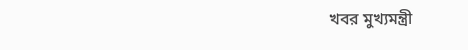খবর মুখ্যমন্ত্রী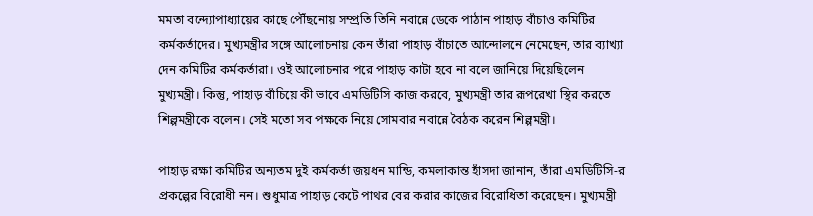মমতা বন্দ্যোপাধ্যায়ের কাছে পৌঁছনোয় সম্প্রতি তিনি নবান্নে ডেকে পাঠান পাহাড় বাঁচাও কমিটির কর্মকর্তাদের। মুখ্যমন্ত্রীর সঙ্গে আলোচনায় কেন তাঁরা পাহাড় বাঁচাতে আন্দোলনে নেমেছেন, তার ব্যাখ্যা দেন কমিটির কর্মকর্তারা। ওই আলোচনার পরে পাহাড় কাটা হবে না বলে জানিয়ে দিয়েছিলেন মুখ্যমন্ত্রী। কিন্তু, পাহাড় বাঁচিয়ে কী ভাবে এমডিটিসি কাজ করবে, মুখ্যমন্ত্রী তার রূপরেখা স্থির করতে শিল্পমন্ত্রীকে বলেন। সেই মতো সব পক্ষকে নিয়ে সোমবার নবান্নে বৈঠক করেন শিল্পমন্ত্রী।

পাহাড় রক্ষা কমিটির অন্যতম দুই কর্মকর্তা জয়ধন মান্ডি, কমলাকান্ত হাঁসদা জানান, তাঁরা এমডিটিসি-র প্রকল্পের বিরোধী নন। শুধুমাত্র পাহাড় কেটে পাথর বের করার কাজের বিরোধিতা করেছেন। মুখ্যমন্ত্রী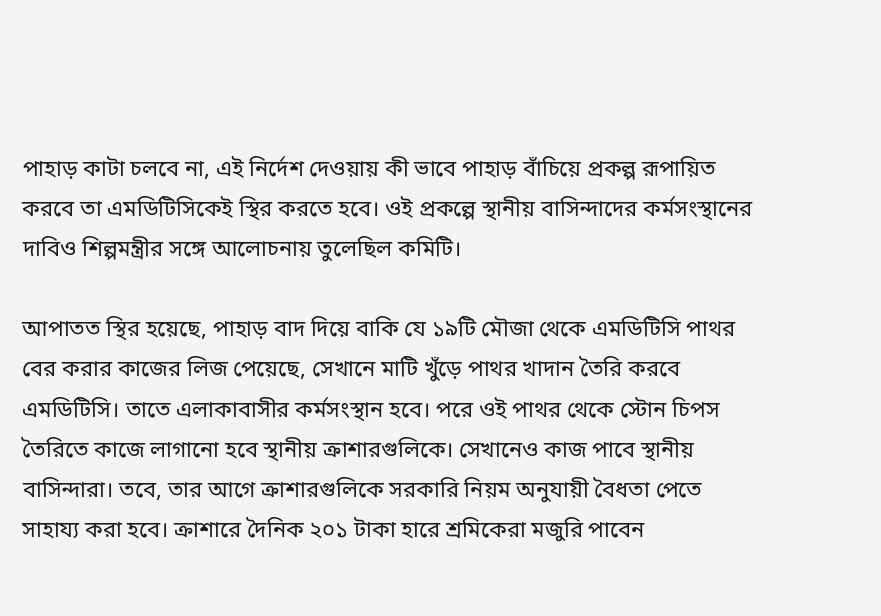পাহাড় কাটা চলবে না, এই নির্দেশ দেওয়ায় কী ভাবে পাহাড় বাঁচিয়ে প্রকল্প রূপায়িত করবে তা এমডিটিসিকেই স্থির করতে হবে। ওই প্রকল্পে স্থানীয় বাসিন্দাদের কর্মসংস্থানের দাবিও শিল্পমন্ত্রীর সঙ্গে আলোচনায় তুলেছিল কমিটি।

আপাতত স্থির হয়েছে, পাহাড় বাদ দিয়ে বাকি যে ১৯টি মৌজা থেকে এমডিটিসি পাথর বের করার কাজের লিজ পেয়েছে, সেখানে মাটি খুঁড়ে পাথর খাদান তৈরি করবে এমডিটিসি। তাতে এলাকাবাসীর কর্মসংস্থান হবে। পরে ওই পাথর থেকে স্টোন চিপস তৈরিতে কাজে লাগানো হবে স্থানীয় ক্রাশারগুলিকে। সেখানেও কাজ পাবে স্থানীয় বাসিন্দারা। তবে, তার আগে ক্রাশারগুলিকে সরকারি নিয়ম অনুযায়ী বৈধতা পেতে সাহায্য করা হবে। ক্রাশারে দৈনিক ২০১ টাকা হারে শ্রমিকেরা মজুরি পাবেন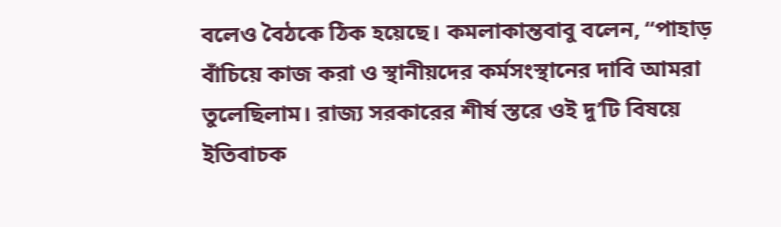বলেও বৈঠকে ঠিক হয়েছে। কমলাকান্তবাবু বলেন, ‘‘পাহাড় বাঁচিয়ে কাজ করা ও স্থানীয়দের কর্মসংস্থানের দাবি আমরা তুলেছিলাম। রাজ্য সরকারের শীর্ষ স্তরে ওই দু’টি বিষয়ে ইতিবাচক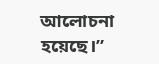আলোচনা হয়েছে।”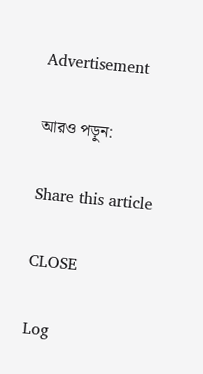Advertisement

আরও পড়ুন:

Share this article

CLOSE

Log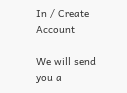In / Create Account

We will send you a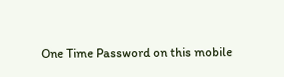One Time Password on this mobile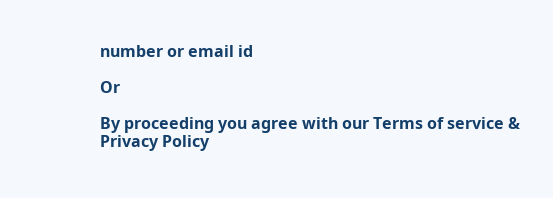number or email id

Or

By proceeding you agree with our Terms of service & Privacy Policy